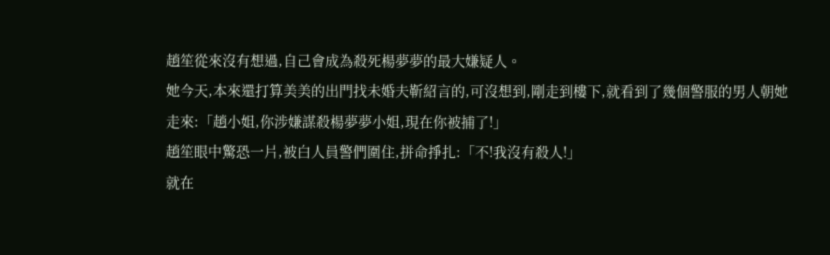趙笙從來沒有想過,自己會成為殺死楊夢夢的最大嫌疑人。
她今天,本來還打算美美的出門找未婚夫靳紹言的,可沒想到,剛走到樓下,就看到了幾個警服的男人朝她走來:「趙小姐,你涉嫌謀殺楊夢夢小姐,現在你被捕了!」
趙笙眼中驚恐一片,被白人員警們圍住,拼命掙扎:「不!我沒有殺人!」
就在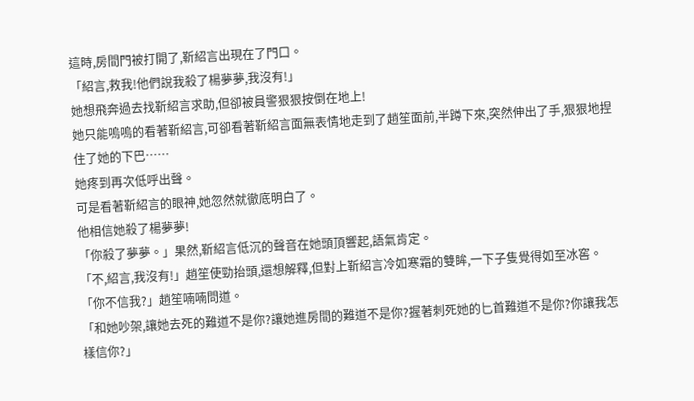這時,房間門被打開了,靳紹言出現在了門口。
「紹言,救我!他們說我殺了楊夢夢,我沒有!」
她想飛奔過去找靳紹言求助,但卻被員警狠狠按倒在地上!
她只能嗚嗚的看著靳紹言,可卻看著靳紹言面無表情地走到了趙笙面前,半蹲下來,突然伸出了手,狠狠地捏住了她的下巴……
她疼到再次低呼出聲。
可是看著靳紹言的眼神,她忽然就徹底明白了。
他相信她殺了楊夢夢!
「你殺了夢夢。」果然,靳紹言低沉的聲音在她頭頂響起,語氣肯定。
「不,紹言,我沒有!」趙笙使勁抬頭,還想解釋,但對上靳紹言冷如寒霜的雙眸,一下子隻覺得如至冰窖。
「你不信我?」趙笙喃喃問道。
「和她吵架,讓她去死的難道不是你?讓她進房間的難道不是你?握著刺死她的匕首難道不是你?你讓我怎樣信你?」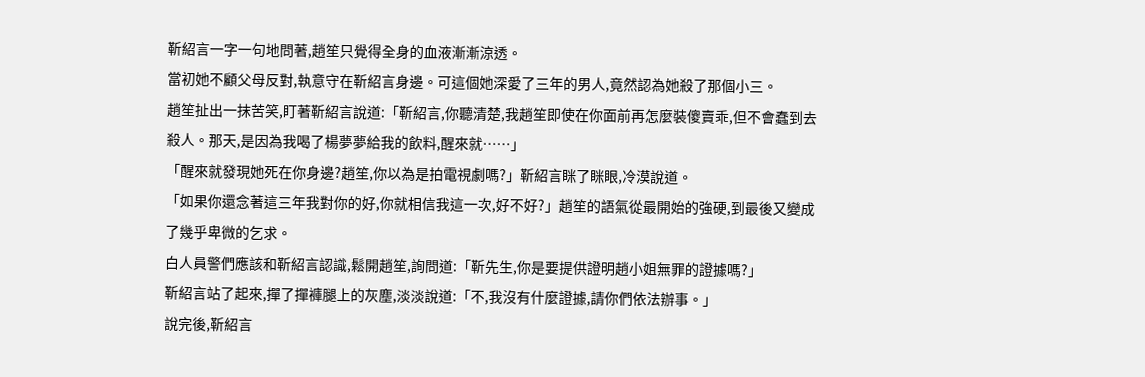靳紹言一字一句地問著,趙笙只覺得全身的血液漸漸涼透。
當初她不顧父母反對,執意守在靳紹言身邊。可這個她深愛了三年的男人,竟然認為她殺了那個小三。
趙笙扯出一抹苦笑,盯著靳紹言說道:「靳紹言,你聽清楚,我趙笙即使在你面前再怎麼裝傻賣乖,但不會蠢到去殺人。那天,是因為我喝了楊夢夢給我的飲料,醒來就……」
「醒來就發現她死在你身邊?趙笙,你以為是拍電視劇嗎?」靳紹言眯了眯眼,冷漠說道。
「如果你還念著這三年我對你的好,你就相信我這一次,好不好?」趙笙的語氣從最開始的強硬,到最後又變成了幾乎卑微的乞求。
白人員警們應該和靳紹言認識,鬆開趙笙,詢問道:「靳先生,你是要提供證明趙小姐無罪的證據嗎?」
靳紹言站了起來,撣了撣褲腿上的灰塵,淡淡說道:「不,我沒有什麼證據,請你們依法辦事。」
說完後,靳紹言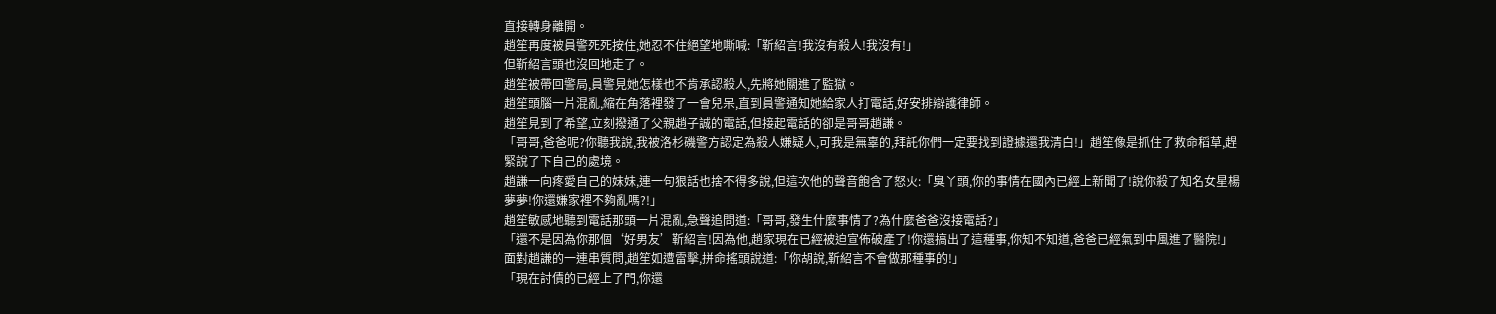直接轉身離開。
趙笙再度被員警死死按住,她忍不住絕望地嘶喊:「靳紹言!我沒有殺人!我沒有!」
但靳紹言頭也沒回地走了。
趙笙被帶回警局,員警見她怎樣也不肯承認殺人,先將她關進了監獄。
趙笙頭腦一片混亂,縮在角落裡發了一會兒呆,直到員警通知她給家人打電話,好安排辯護律師。
趙笙見到了希望,立刻撥通了父親趙子誠的電話,但接起電話的卻是哥哥趙謙。
「哥哥,爸爸呢?你聽我說,我被洛杉磯警方認定為殺人嫌疑人,可我是無辜的,拜託你們一定要找到證據還我清白!」趙笙像是抓住了救命稻草,趕緊說了下自己的處境。
趙謙一向疼愛自己的妹妹,連一句狠話也捨不得多說,但這次他的聲音飽含了怒火:「臭丫頭,你的事情在國內已經上新聞了!說你殺了知名女星楊夢夢!你還嫌家裡不夠亂嗎?!」
趙笙敏感地聽到電話那頭一片混亂,急聲追問道:「哥哥,發生什麼事情了?為什麼爸爸沒接電話?」
「還不是因為你那個‘好男友’靳紹言!因為他,趙家現在已經被迫宣佈破產了!你還搞出了這種事,你知不知道,爸爸已經氣到中風進了醫院!」
面對趙謙的一連串質問,趙笙如遭雷擊,拼命搖頭說道:「你胡說,靳紹言不會做那種事的!」
「現在討債的已經上了門,你還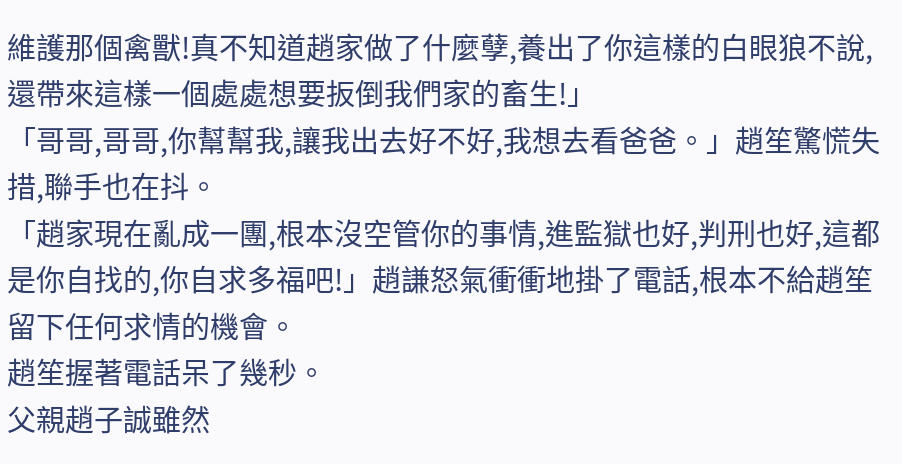維護那個禽獸!真不知道趙家做了什麼孽,養出了你這樣的白眼狼不說,還帶來這樣一個處處想要扳倒我們家的畜生!」
「哥哥,哥哥,你幫幫我,讓我出去好不好,我想去看爸爸。」趙笙驚慌失措,聯手也在抖。
「趙家現在亂成一團,根本沒空管你的事情,進監獄也好,判刑也好,這都是你自找的,你自求多福吧!」趙謙怒氣衝衝地掛了電話,根本不給趙笙留下任何求情的機會。
趙笙握著電話呆了幾秒。
父親趙子誠雖然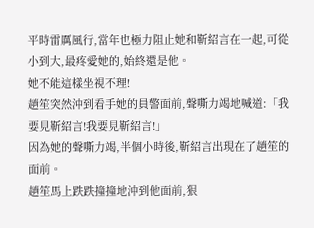平時雷厲風行,當年也極力阻止她和靳紹言在一起,可從小到大,最疼愛她的,始終還是他。
她不能這樣坐視不理!
趙笙突然沖到看手她的員警面前,聲嘶力竭地喊道:「我要見靳紹言!我要見靳紹言!」
因為她的聲嘶力竭,半個小時後,靳紹言出現在了趙笙的面前。
趙笙馬上跌跌撞撞地沖到他面前,狠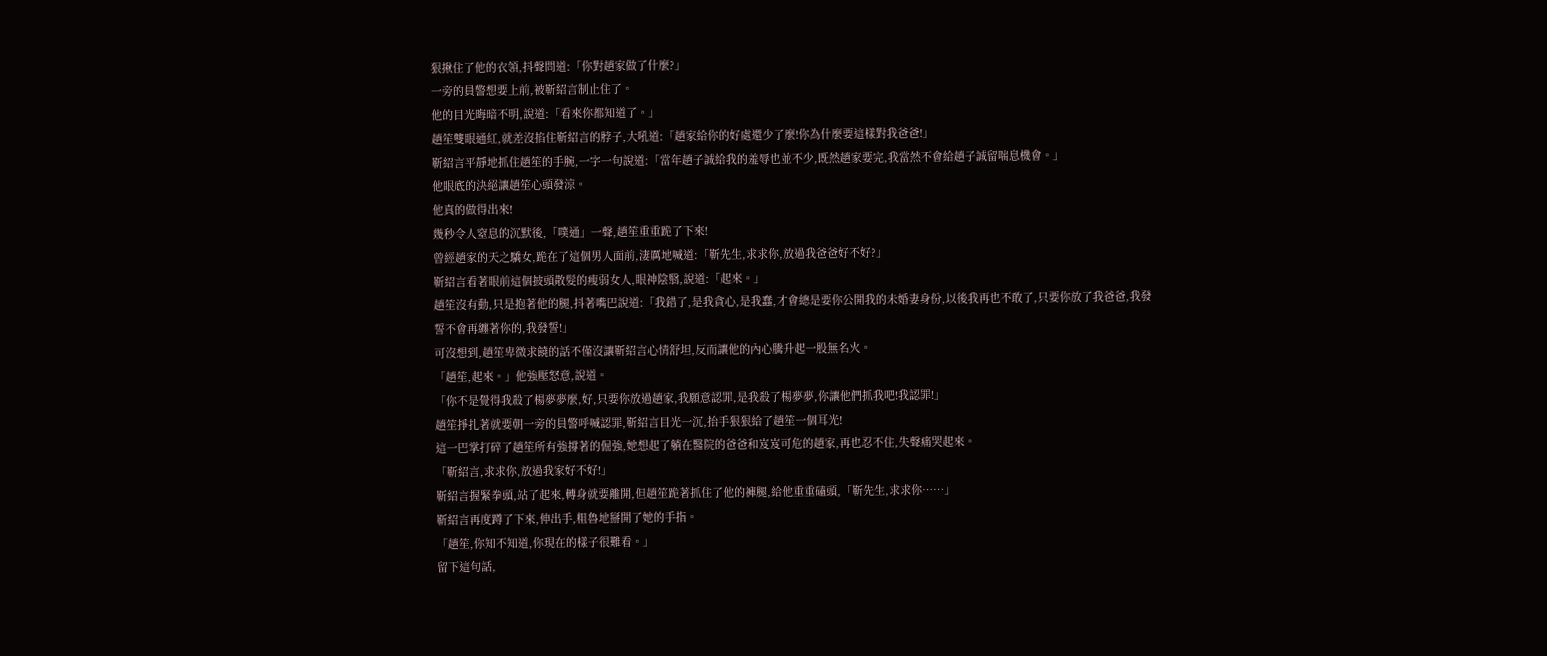狠揪住了他的衣領,抖聲問道:「你對趙家做了什麼?」
一旁的員警想要上前,被靳紹言制止住了。
他的目光晦暗不明,說道:「看來你都知道了。」
趙笙雙眼通紅,就差沒掐住靳紹言的脖子,大吼道:「趙家給你的好處還少了麼!你為什麼要這樣對我爸爸!」
靳紹言平靜地抓住趙笙的手腕,一字一句說道:「當年趙子誠給我的羞辱也並不少,既然趙家要完,我當然不會給趙子誠留喘息機會。」
他眼底的決絕讓趙笙心頭發涼。
他真的做得出來!
幾秒令人窒息的沉默後,「噗通」一聲,趙笙重重跪了下來!
曾經趙家的天之驕女,跪在了這個男人面前,淒厲地喊道:「靳先生,求求你,放過我爸爸好不好?」
靳紹言看著眼前這個披頭散髮的瘦弱女人,眼神陰翳,說道:「起來。」
趙笙沒有動,只是抱著他的腿,抖著嘴巴說道:「我錯了,是我貪心,是我蠢,才會總是要你公開我的未婚妻身份,以後我再也不敢了,只要你放了我爸爸,我發誓不會再纏著你的,我發誓!」
可沒想到,趙笙卑微求饒的話不僅沒讓靳紹言心情舒坦,反而讓他的內心騰升起一股無名火。
「趙笙,起來。」他強壓怒意,說道。
「你不是覺得我殺了楊夢夢麼,好,只要你放過趙家,我願意認罪,是我殺了楊夢夢,你讓他們抓我吧!我認罪!」
趙笙掙扎著就要朝一旁的員警呼喊認罪,靳紹言目光一沉,抬手狠狠給了趙笙一個耳光!
這一巴掌打碎了趙笙所有強撐著的倔強,她想起了躺在醫院的爸爸和岌岌可危的趙家,再也忍不住,失聲痛哭起來。
「靳紹言,求求你,放過我家好不好!」
靳紹言握緊拳頭,站了起來,轉身就要離開,但趙笙跪著抓住了他的褲腿,給他重重磕頭,「靳先生,求求你……」
靳紹言再度蹲了下來,伸出手,粗魯地掰開了她的手指。
「趙笙,你知不知道,你現在的樣子很難看。」
留下這句話,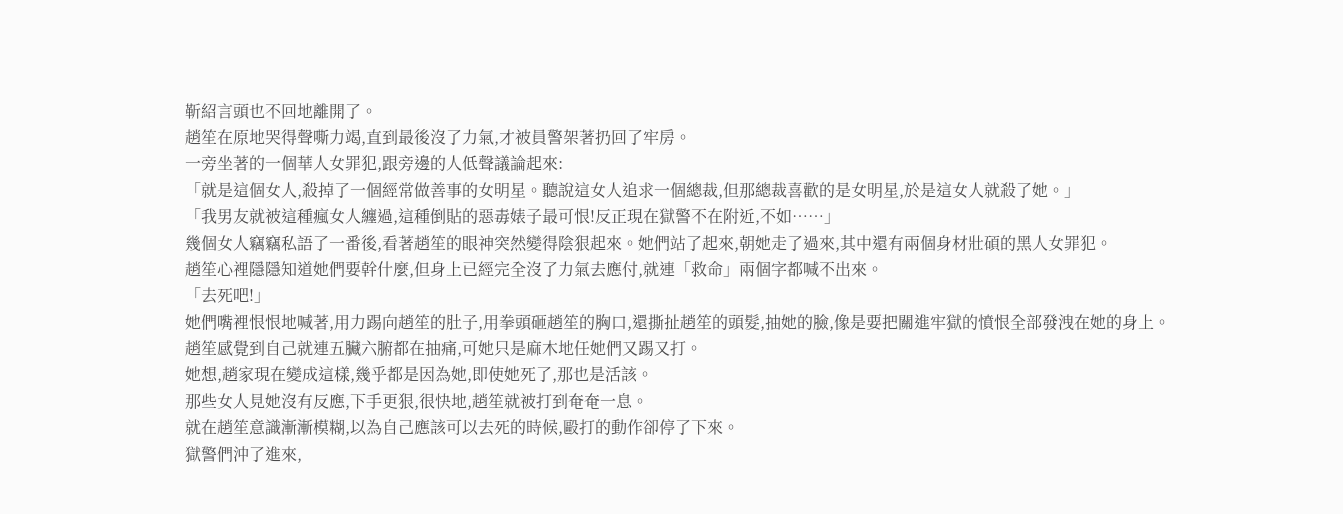靳紹言頭也不回地離開了。
趙笙在原地哭得聲嘶力竭,直到最後沒了力氣,才被員警架著扔回了牢房。
一旁坐著的一個華人女罪犯,跟旁邊的人低聲議論起來:
「就是這個女人,殺掉了一個經常做善事的女明星。聽說這女人追求一個總裁,但那總裁喜歡的是女明星,於是這女人就殺了她。」
「我男友就被這種瘋女人纏過,這種倒貼的惡毒婊子最可恨!反正現在獄警不在附近,不如……」
幾個女人竊竊私語了一番後,看著趙笙的眼神突然變得陰狠起來。她們站了起來,朝她走了過來,其中還有兩個身材壯碩的黑人女罪犯。
趙笙心裡隱隱知道她們要幹什麼,但身上已經完全沒了力氣去應付,就連「救命」兩個字都喊不出來。
「去死吧!」
她們嘴裡恨恨地喊著,用力踢向趙笙的肚子,用拳頭砸趙笙的胸口,還撕扯趙笙的頭髮,抽她的臉,像是要把關進牢獄的憤恨全部發洩在她的身上。
趙笙感覺到自己就連五臟六腑都在抽痛,可她只是麻木地任她們又踢又打。
她想,趙家現在變成這樣,幾乎都是因為她,即使她死了,那也是活該。
那些女人見她沒有反應,下手更狠,很快地,趙笙就被打到奄奄一息。
就在趙笙意識漸漸模糊,以為自己應該可以去死的時候,毆打的動作卻停了下來。
獄警們沖了進來,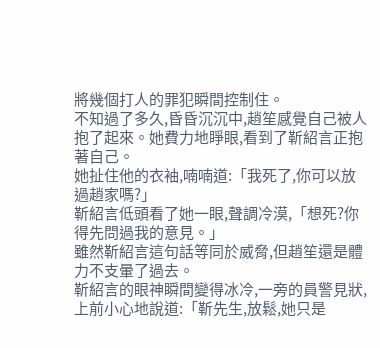將幾個打人的罪犯瞬間控制住。
不知過了多久,昏昏沉沉中,趙笙感覺自己被人抱了起來。她費力地睜眼,看到了靳紹言正抱著自己。
她扯住他的衣袖,喃喃道:「我死了,你可以放過趙家嗎?」
靳紹言低頭看了她一眼,聲調冷漠,「想死?你得先問過我的意見。」
雖然靳紹言這句話等同於威脅,但趙笙還是體力不支暈了過去。
靳紹言的眼神瞬間變得冰冷,一旁的員警見狀,上前小心地說道:「靳先生,放鬆,她只是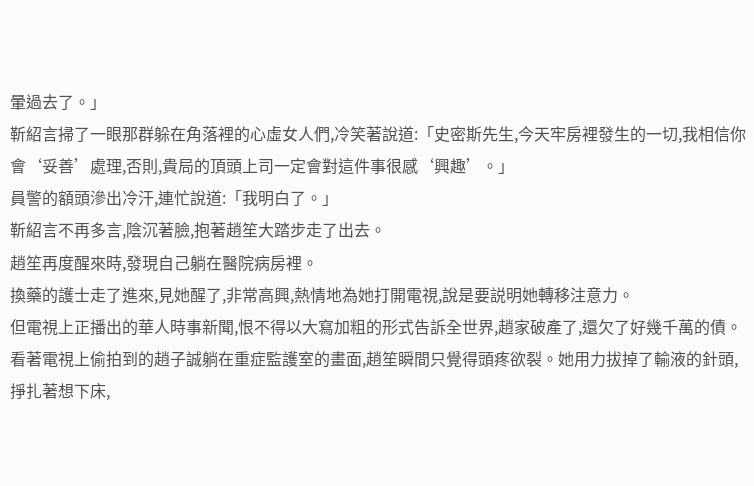暈過去了。」
靳紹言掃了一眼那群躲在角落裡的心虛女人們,冷笑著說道:「史密斯先生,今天牢房裡發生的一切,我相信你會‘妥善’處理,否則,貴局的頂頭上司一定會對這件事很感‘興趣’。」
員警的額頭滲出冷汗,連忙說道:「我明白了。」
靳紹言不再多言,陰沉著臉,抱著趙笙大踏步走了出去。
趙笙再度醒來時,發現自己躺在醫院病房裡。
換藥的護士走了進來,見她醒了,非常高興,熱情地為她打開電視,說是要説明她轉移注意力。
但電視上正播出的華人時事新聞,恨不得以大寫加粗的形式告訴全世界,趙家破產了,還欠了好幾千萬的債。
看著電視上偷拍到的趙子誠躺在重症監護室的畫面,趙笙瞬間只覺得頭疼欲裂。她用力拔掉了輸液的針頭,掙扎著想下床,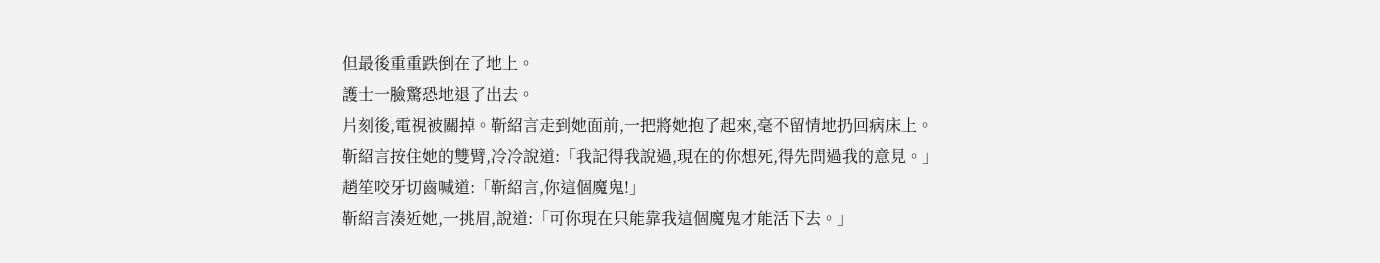但最後重重跌倒在了地上。
護士一臉驚恐地退了出去。
片刻後,電視被關掉。靳紹言走到她面前,一把將她抱了起來,毫不留情地扔回病床上。
靳紹言按住她的雙臂,冷冷說道:「我記得我說過,現在的你想死,得先問過我的意見。」
趙笙咬牙切齒喊道:「靳紹言,你這個魔鬼!」
靳紹言湊近她,一挑眉,說道:「可你現在只能靠我這個魔鬼才能活下去。」